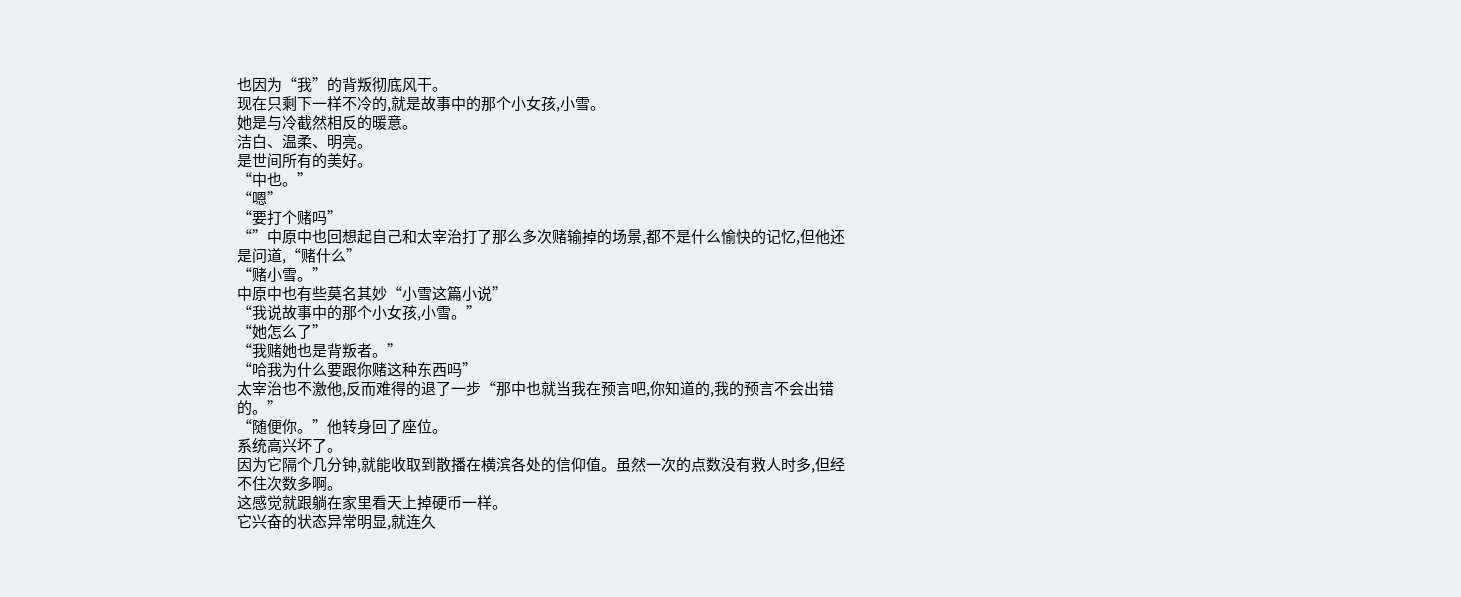也因为“我”的背叛彻底风干。
现在只剩下一样不冷的,就是故事中的那个小女孩,小雪。
她是与冷截然相反的暖意。
洁白、温柔、明亮。
是世间所有的美好。
“中也。”
“嗯”
“要打个赌吗”
“”中原中也回想起自己和太宰治打了那么多次赌输掉的场景,都不是什么愉快的记忆,但他还是问道,“赌什么”
“赌小雪。”
中原中也有些莫名其妙“小雪这篇小说”
“我说故事中的那个小女孩,小雪。”
“她怎么了”
“我赌她也是背叛者。”
“哈我为什么要跟你赌这种东西吗”
太宰治也不激他,反而难得的退了一步“那中也就当我在预言吧,你知道的,我的预言不会出错的。”
“随便你。”他转身回了座位。
系统高兴坏了。
因为它隔个几分钟,就能收取到散播在横滨各处的信仰值。虽然一次的点数没有救人时多,但经不住次数多啊。
这感觉就跟躺在家里看天上掉硬币一样。
它兴奋的状态异常明显,就连久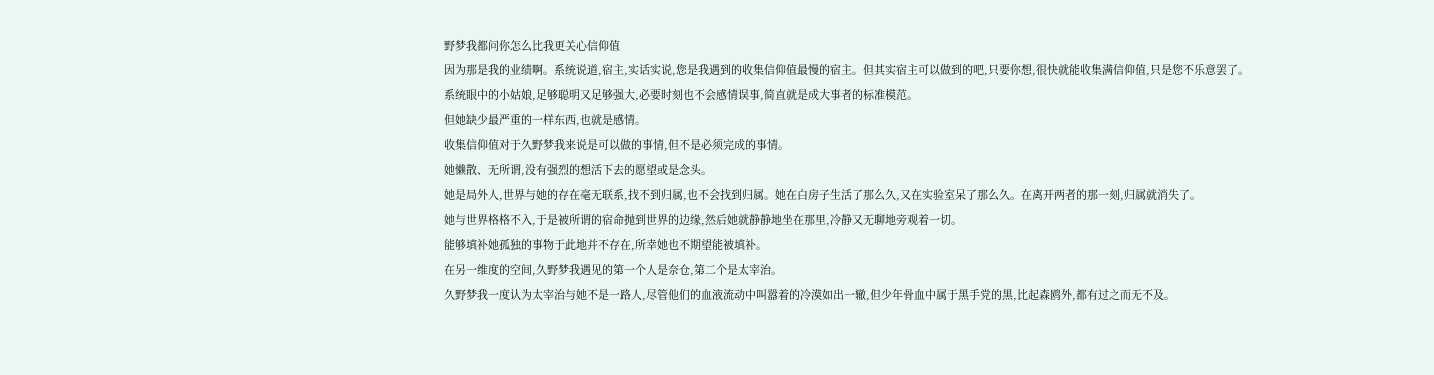野梦我都问你怎么比我更关心信仰值
因为那是我的业绩啊。系统说道,宿主,实话实说,您是我遇到的收集信仰值最慢的宿主。但其实宿主可以做到的吧,只要你想,很快就能收集满信仰值,只是您不乐意罢了。
系统眼中的小姑娘,足够聪明又足够强大,必要时刻也不会感情误事,简直就是成大事者的标准模范。
但她缺少最严重的一样东西,也就是感情。
收集信仰值对于久野梦我来说是可以做的事情,但不是必须完成的事情。
她懒散、无所谓,没有强烈的想活下去的愿望或是念头。
她是局外人,世界与她的存在毫无联系,找不到归属,也不会找到归属。她在白房子生活了那么久,又在实验室呆了那么久。在离开两者的那一刻,归属就消失了。
她与世界格格不入,于是被所谓的宿命抛到世界的边缘,然后她就静静地坐在那里,冷静又无聊地旁观着一切。
能够填补她孤独的事物于此地并不存在,所幸她也不期望能被填补。
在另一维度的空间,久野梦我遇见的第一个人是奈仓,第二个是太宰治。
久野梦我一度认为太宰治与她不是一路人,尽管他们的血液流动中叫嚣着的冷漠如出一辙,但少年骨血中属于黑手党的黑,比起森鸥外,都有过之而无不及。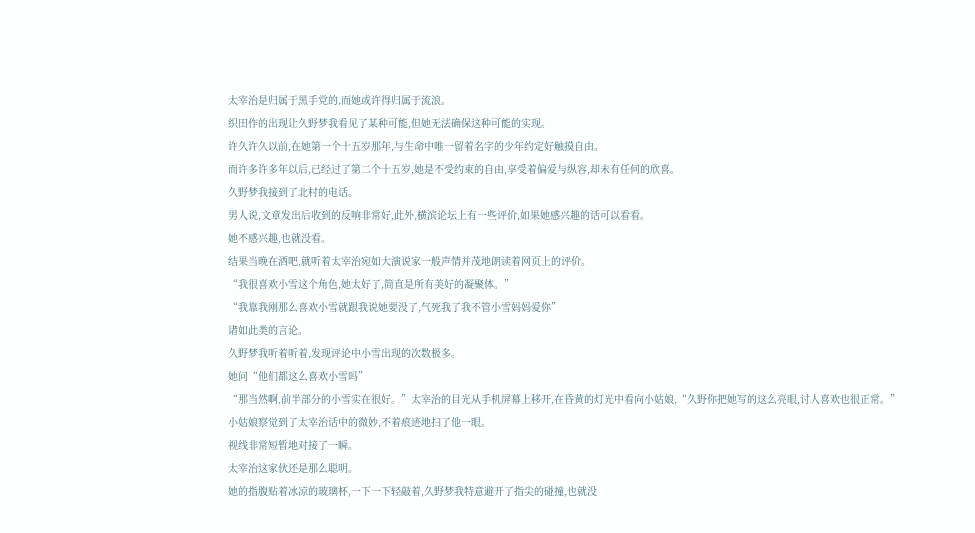太宰治是归属于黑手党的,而她或许得归属于流浪。
织田作的出现让久野梦我看见了某种可能,但她无法确保这种可能的实现。
许久许久以前,在她第一个十五岁那年,与生命中唯一留着名字的少年约定好触摸自由。
而许多许多年以后,已经过了第二个十五岁,她是不受约束的自由,享受着偏爱与纵容,却未有任何的欣喜。
久野梦我接到了北村的电话。
男人说,文章发出后收到的反响非常好,此外,横滨论坛上有一些评价,如果她感兴趣的话可以看看。
她不感兴趣,也就没看。
结果当晚在酒吧,就听着太宰治宛如大演说家一般声情并茂地朗读着网页上的评价。
“我很喜欢小雪这个角色,她太好了,简直是所有美好的凝聚体。”
“我靠我刚那么喜欢小雪就跟我说她要没了,气死我了我不管小雪妈妈爱你”
诸如此类的言论。
久野梦我听着听着,发现评论中小雪出现的次数极多。
她问“他们都这么喜欢小雪吗”
“那当然啊,前半部分的小雪实在很好。”太宰治的目光从手机屏幕上移开,在昏黄的灯光中看向小姑娘,“久野你把她写的这么亮眼,讨人喜欢也很正常。”
小姑娘察觉到了太宰治话中的微妙,不着痕迹地扫了他一眼。
视线非常短暂地对接了一瞬。
太宰治这家伙还是那么聪明。
她的指腹贴着冰凉的玻璃杯,一下一下轻敲着,久野梦我特意避开了指尖的碰撞,也就没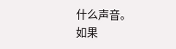什么声音。
如果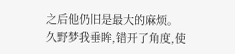之后他仍旧是最大的麻烦。
久野梦我垂眸,错开了角度,使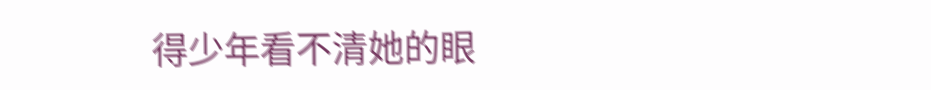得少年看不清她的眼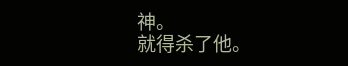神。
就得杀了他。